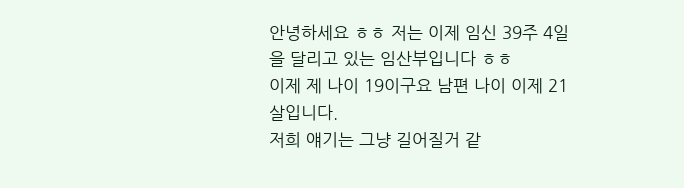안녕하세요 ㅎㅎ 저는 이제 임신 39주 4일을 달리고 있는 임산부입니다 ㅎㅎ
이제 제 나이 19이구요 남편 나이 이제 21살입니다.
저희 얘기는 그냥 길어질거 같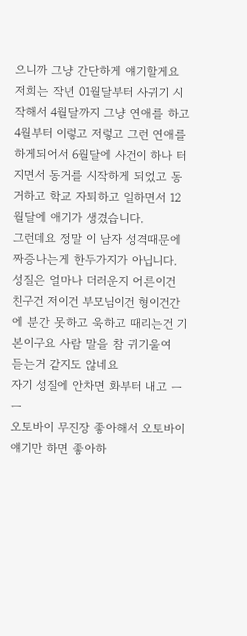으니까 그냥 간단하게 얘기할게요
저희는 작년 01월달부터 사귀기 시작해서 4월달까지 그냥 연애를 하고 4월부터 이렇고 저렇고 그런 연애를 하게되어서 6월달에 사건이 하나 터지면서 동거를 시작하게 되었고 동거하고 학교 자퇴하고 일하면서 12월달에 애기가 생겼습니다.
그런데요 정말 이 남자 성격때문에 짜증나는게 한두가지가 아닙니다.
성질은 얼마나 더러운지 어른이건 친구건 저이건 부모님이건 형이건간에 분간 못하고 욱하고 때리는건 기본이구요 사람 말을 참 귀기울여 듣는거 같지도 않네요
자기 성질에 안차면 화부터 내고 ㅡㅡ
오토바이 무진장 좋아해서 오토바이 얘기만 하면 좋아하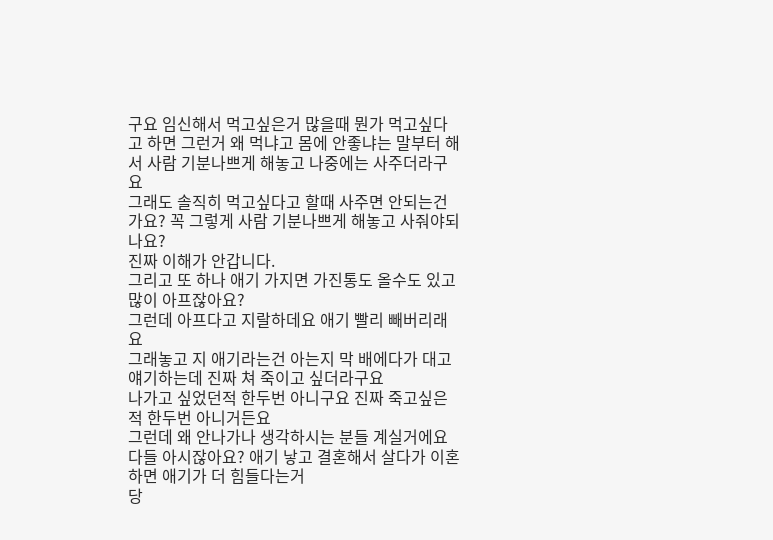구요 임신해서 먹고싶은거 많을때 뭔가 먹고싶다고 하면 그런거 왜 먹냐고 몸에 안좋냐는 말부터 해서 사람 기분나쁘게 해놓고 나중에는 사주더라구요
그래도 솔직히 먹고싶다고 할때 사주면 안되는건가요? 꼭 그렇게 사람 기분나쁘게 해놓고 사줘야되나요?
진짜 이해가 안갑니다.
그리고 또 하나 애기 가지면 가진통도 올수도 있고 많이 아프잖아요?
그런데 아프다고 지랄하데요 애기 빨리 빼버리래요
그래놓고 지 애기라는건 아는지 막 배에다가 대고 얘기하는데 진짜 쳐 죽이고 싶더라구요
나가고 싶었던적 한두번 아니구요 진짜 죽고싶은적 한두번 아니거든요
그런데 왜 안나가나 생각하시는 분들 계실거에요
다들 아시잖아요? 애기 낳고 결혼해서 살다가 이혼하면 애기가 더 힘들다는거
당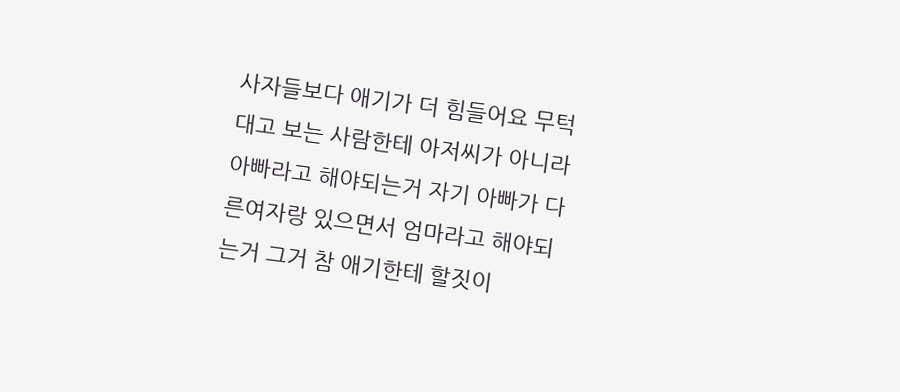사자들보다 애기가 더 힘들어요 무턱대고 보는 사람한테 아저씨가 아니라 아빠라고 해야되는거 자기 아빠가 다른여자랑 있으면서 엄마라고 해야되는거 그거 참 애기한테 할짓이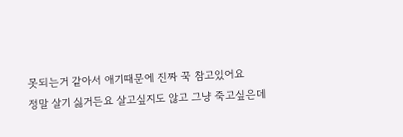못되는거 같아서 애기때문에 진짜 꾹 참고있어요
정말 살기 싫거든요 살고싶지도 않고 그냥 죽고싶은데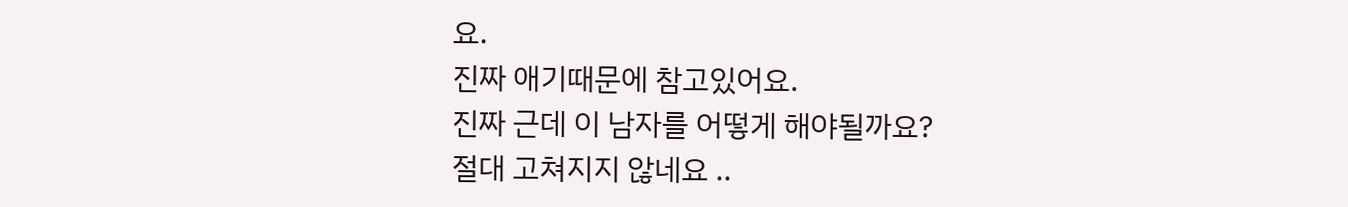요.
진짜 애기때문에 참고있어요.
진짜 근데 이 남자를 어떻게 해야될까요?
절대 고쳐지지 않네요 ..